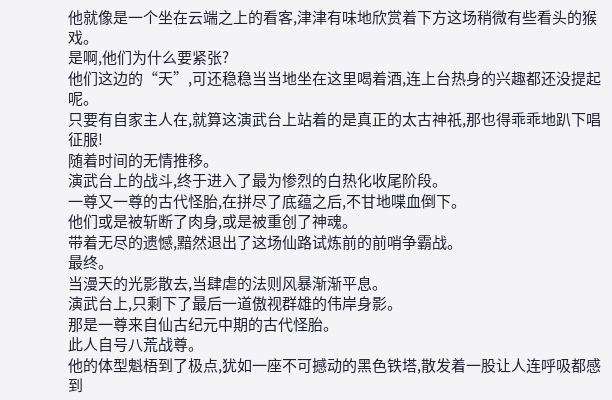他就像是一个坐在云端之上的看客,津津有味地欣赏着下方这场稍微有些看头的猴戏。
是啊,他们为什么要紧张?
他们这边的“天”,可还稳稳当当地坐在这里喝着酒,连上台热身的兴趣都还没提起呢。
只要有自家主人在,就算这演武台上站着的是真正的太古神祇,那也得乖乖地趴下唱征服!
随着时间的无情推移。
演武台上的战斗,终于进入了最为惨烈的白热化收尾阶段。
一尊又一尊的古代怪胎,在拼尽了底蕴之后,不甘地喋血倒下。
他们或是被斩断了肉身,或是被重创了神魂。
带着无尽的遗憾,黯然退出了这场仙路试炼前的前哨争霸战。
最终。
当漫天的光影散去,当肆虐的法则风暴渐渐平息。
演武台上,只剩下了最后一道傲视群雄的伟岸身影。
那是一尊来自仙古纪元中期的古代怪胎。
此人自号八荒战尊。
他的体型魁梧到了极点,犹如一座不可撼动的黑色铁塔,散发着一股让人连呼吸都感到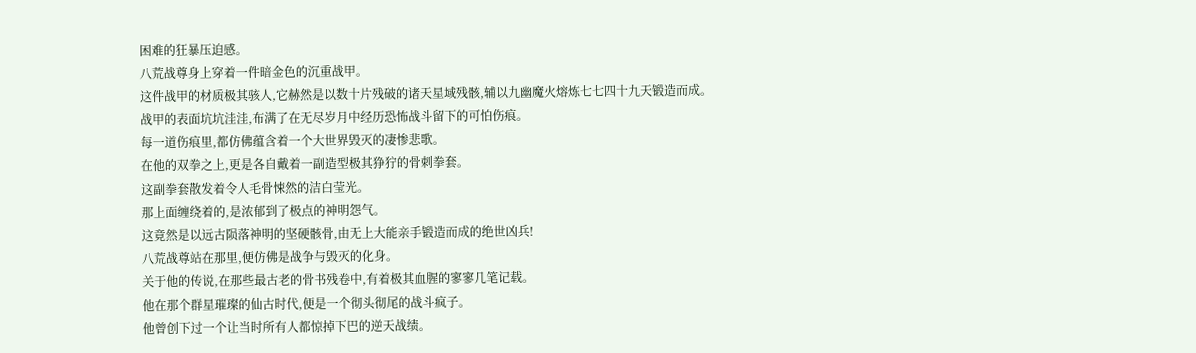困难的狂暴压迫感。
八荒战尊身上穿着一件暗金色的沉重战甲。
这件战甲的材质极其骇人,它赫然是以数十片残破的诸天星域残骸,辅以九幽魔火熔炼七七四十九天锻造而成。
战甲的表面坑坑洼洼,布满了在无尽岁月中经历恐怖战斗留下的可怕伤痕。
每一道伤痕里,都仿佛蕴含着一个大世界毁灭的凄惨悲歌。
在他的双拳之上,更是各自戴着一副造型极其狰狞的骨刺拳套。
这副拳套散发着令人毛骨悚然的洁白莹光。
那上面缠绕着的,是浓郁到了极点的神明怨气。
这竟然是以远古陨落神明的坚硬骸骨,由无上大能亲手锻造而成的绝世凶兵!
八荒战尊站在那里,便仿佛是战争与毁灭的化身。
关于他的传说,在那些最古老的骨书残卷中,有着极其血腥的寥寥几笔记载。
他在那个群星璀璨的仙古时代,便是一个彻头彻尾的战斗疯子。
他曾创下过一个让当时所有人都惊掉下巴的逆天战绩。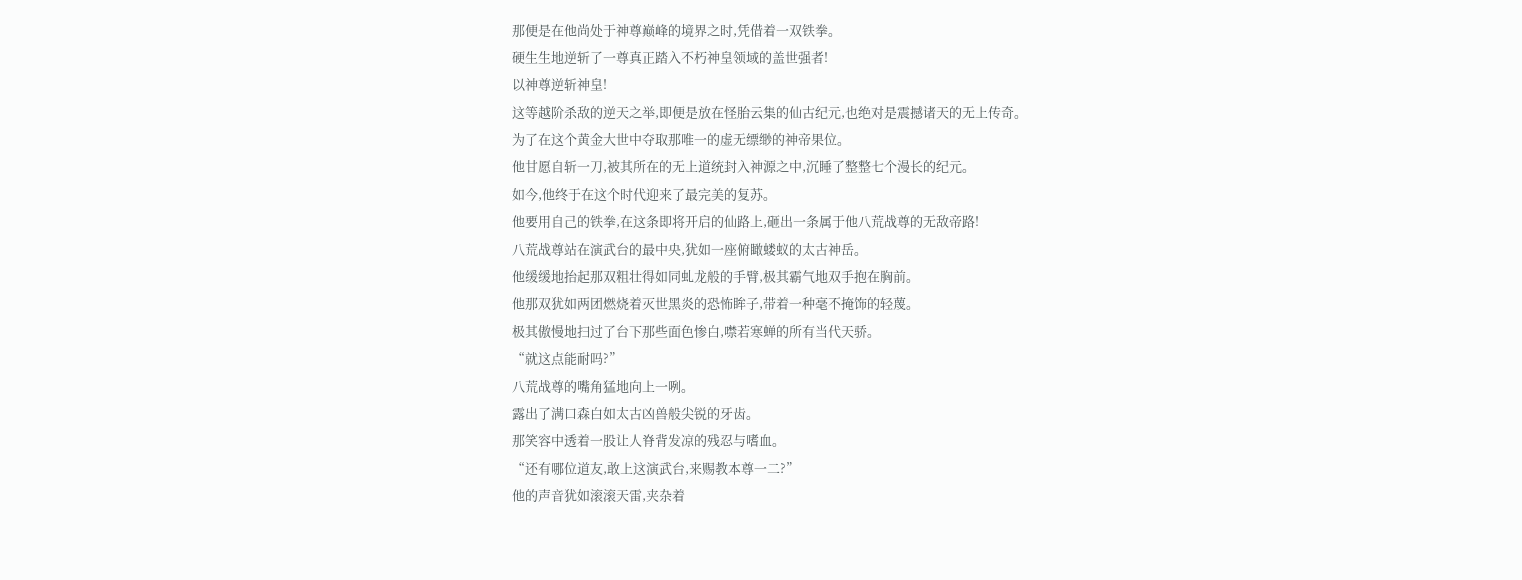那便是在他尚处于神尊巅峰的境界之时,凭借着一双铁拳。
硬生生地逆斩了一尊真正踏入不朽神皇领域的盖世强者!
以神尊逆斩神皇!
这等越阶杀敌的逆天之举,即便是放在怪胎云集的仙古纪元,也绝对是震撼诸天的无上传奇。
为了在这个黄金大世中夺取那唯一的虚无缥缈的神帝果位。
他甘愿自斩一刀,被其所在的无上道统封入神源之中,沉睡了整整七个漫长的纪元。
如今,他终于在这个时代迎来了最完美的复苏。
他要用自己的铁拳,在这条即将开启的仙路上,砸出一条属于他八荒战尊的无敌帝路!
八荒战尊站在演武台的最中央,犹如一座俯瞰蝼蚁的太古神岳。
他缓缓地抬起那双粗壮得如同虬龙般的手臂,极其霸气地双手抱在胸前。
他那双犹如两团燃烧着灭世黑炎的恐怖眸子,带着一种毫不掩饰的轻蔑。
极其傲慢地扫过了台下那些面色惨白,噤若寒蝉的所有当代天骄。
“就这点能耐吗?”
八荒战尊的嘴角猛地向上一咧。
露出了满口森白如太古凶兽般尖锐的牙齿。
那笑容中透着一股让人脊背发凉的残忍与嗜血。
“还有哪位道友,敢上这演武台,来赐教本尊一二?”
他的声音犹如滚滚天雷,夹杂着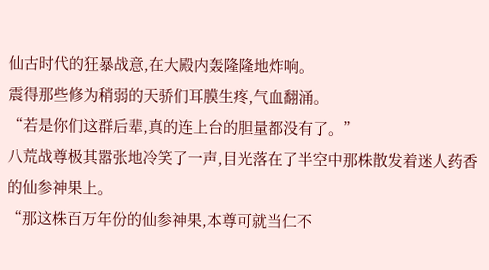仙古时代的狂暴战意,在大殿内轰隆隆地炸响。
震得那些修为稍弱的天骄们耳膜生疼,气血翻涌。
“若是你们这群后辈,真的连上台的胆量都没有了。”
八荒战尊极其嚣张地冷笑了一声,目光落在了半空中那株散发着迷人药香的仙参神果上。
“那这株百万年份的仙参神果,本尊可就当仁不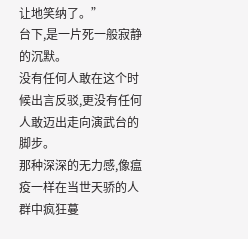让地笑纳了。”
台下,是一片死一般寂静的沉默。
没有任何人敢在这个时候出言反驳,更没有任何人敢迈出走向演武台的脚步。
那种深深的无力感,像瘟疫一样在当世天骄的人群中疯狂蔓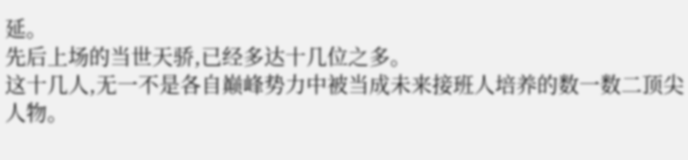延。
先后上场的当世天骄,已经多达十几位之多。
这十几人,无一不是各自巅峰势力中被当成未来接班人培养的数一数二顶尖人物。